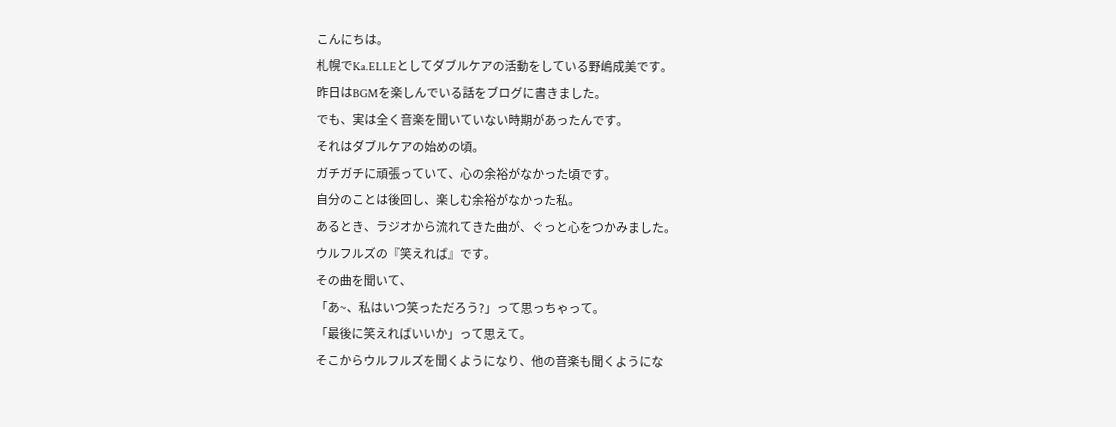こんにちは。
札幌でKa.ELLEとしてダブルケアの活動をしている野嶋成美です。
昨日はBGMを楽しんでいる話をブログに書きました。
でも、実は全く音楽を聞いていない時期があったんです。
それはダブルケアの始めの頃。
ガチガチに頑張っていて、心の余裕がなかった頃です。
自分のことは後回し、楽しむ余裕がなかった私。
あるとき、ラジオから流れてきた曲が、ぐっと心をつかみました。
ウルフルズの『笑えれば』です。
その曲を聞いて、
「あ~、私はいつ笑っただろう?」って思っちゃって。
「最後に笑えればいいか」って思えて。
そこからウルフルズを聞くようになり、他の音楽も聞くようにな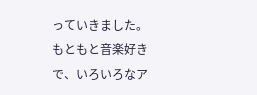っていきました。
もともと音楽好きで、いろいろなア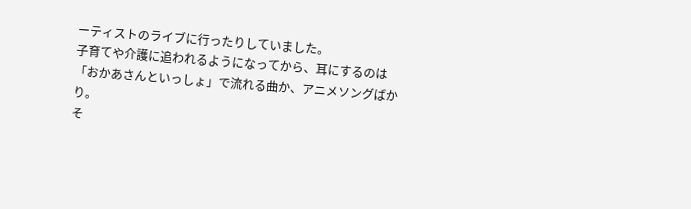ーティストのライブに行ったりしていました。
子育てや介護に追われるようになってから、耳にするのは「おかあさんといっしょ」で流れる曲か、アニメソングばかり。
そ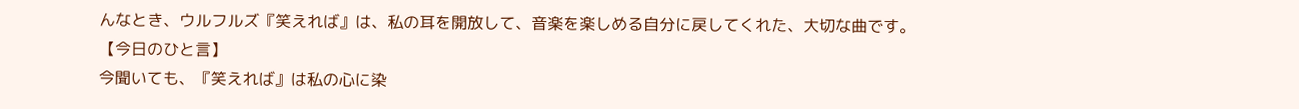んなとき、ウルフルズ『笑えれば』は、私の耳を開放して、音楽を楽しめる自分に戻してくれた、大切な曲です。
【今日のひと言】
今聞いても、『笑えれば』は私の心に染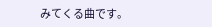みてくる曲です。